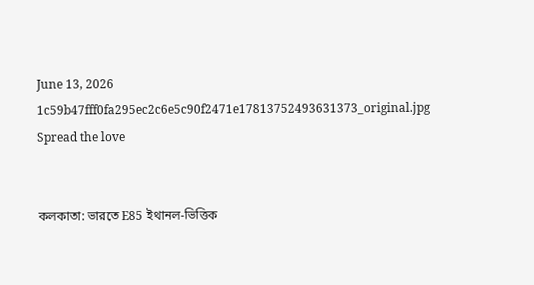June 13, 2026
1c59b47fff0fa295ec2c6e5c90f2471e17813752493631373_original.jpg
Spread the love


কলকাতা: ভারতে E85 ইথানল-ভিত্তিক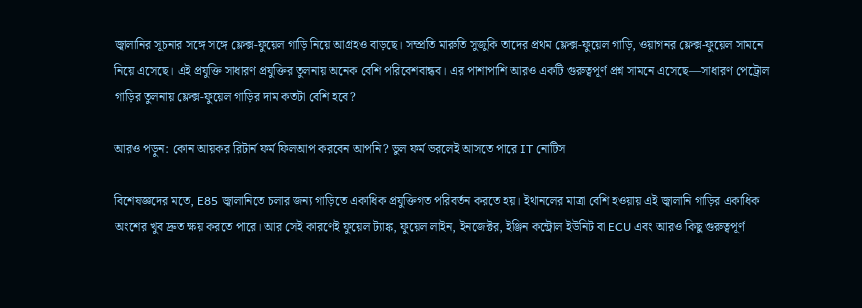জ্বালানির সূচনার সঙ্গে সঙ্গে ফ্লেক্স-ফুয়েল গাড়ি নিয়ে আগ্রহও বাড়ছে। সম্প্রতি মারুতি সুজুকি তাদের প্রথম ফ্লেক্স-ফুয়েল গাড়ি, ওয়াগনর ফ্লেক্স-ফুয়েল সামনে নিয়ে এসেছে। এই প্রযুক্তি সাধারণ প্রযুক্তির তুলনায় অনেক বেশি পরিবেশবান্ধব। এর পাশাপাশি আরও একটি গুরুত্বপূর্ণ প্রশ্ন সামনে এসেছে—সাধারণ পেট্রোল গাড়ির তুলনায় ফ্লেক্স-ফুয়েল গাড়ির দাম কতটা বেশি হবে?

আরও পড়ুন: কোন আয়কর রিটার্ন ফর্ম ফিলআপ করবেন আপনি? ভুল ফর্ম ভরলেই আসতে পারে IT নোটিস

বিশেষজ্ঞদের মতে, E85 জ্বালানিতে চলার জন্য গাড়িতে একাধিক প্রযুক্তিগত পরিবর্তন করতে হয়। ইথানলের মাত্রা বেশি হওয়ায় এই জ্বালানি গাড়ির একাধিক অংশের খুব দ্রুত ক্ষয় করতে পারে। আর সেই কারণেই ফুয়েল ট্যাঙ্ক, ফুয়েল লাইন, ইনজেক্টর, ইঞ্জিন কন্ট্রোল ইউনিট বা ECU এবং আরও কিছু গুরুত্বপূর্ণ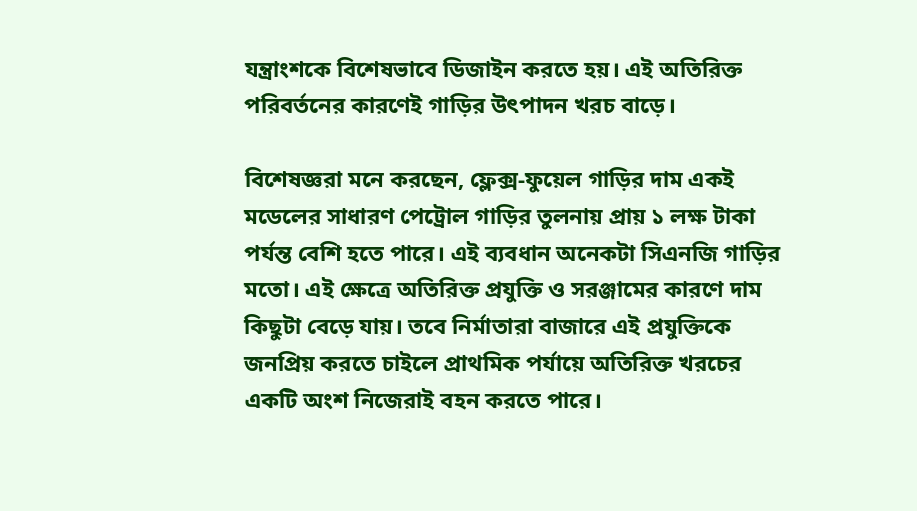যন্ত্রাংশকে বিশেষভাবে ডিজাইন করতে হয়। এই অতিরিক্ত পরিবর্তনের কারণেই গাড়ির উৎপাদন খরচ বাড়ে।

বিশেষজ্ঞরা মনে করছেন, ফ্লেক্স-ফুয়েল গাড়ির দাম একই মডেলের সাধারণ পেট্রোল গাড়ির তুলনায় প্রায় ১ লক্ষ টাকা পর্যন্ত বেশি হতে পারে। এই ব্যবধান অনেকটা সিএনজি গাড়ির মতো। এই ক্ষেত্রে অতিরিক্ত প্রযুক্তি ও সরঞ্জামের কারণে দাম কিছুটা বেড়ে যায়। তবে নির্মাতারা বাজারে এই প্রযুক্তিকে জনপ্রিয় করতে চাইলে প্রাথমিক পর্যায়ে অতিরিক্ত খরচের একটি অংশ নিজেরাই বহন করতে পারে।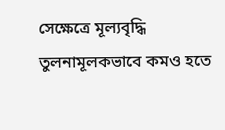সেক্ষেত্রে মূল্যবৃদ্ধি তুলনামূলকভাবে কমও হতে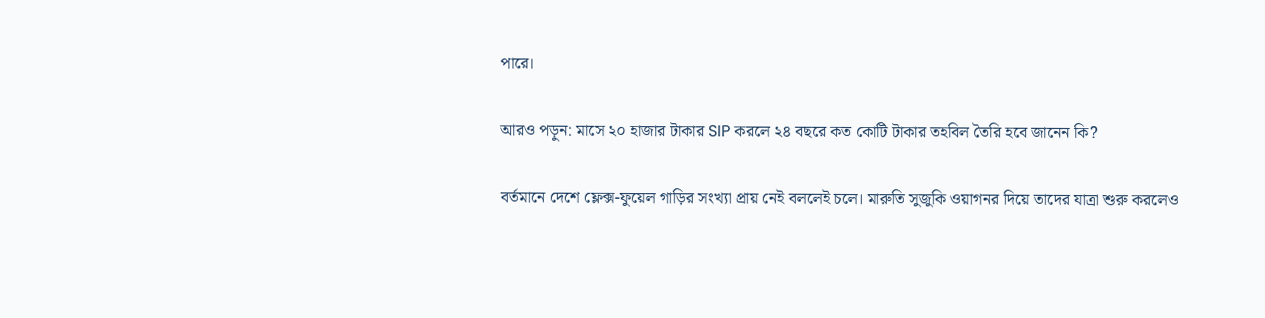পারে।

আরও পড়ুন: মাসে ২০ হাজার টাকার SIP করলে ২৪ বছরে কত কোটি টাকার তহবিল তৈরি হবে জানেন কি?

বর্তমানে দেশে ফ্লেক্স-ফুয়েল গাড়ির সংখ্যা প্রায় নেই বললেই চলে। মারুতি সুজুকি ওয়াগনর দিয়ে তাদের যাত্রা শুরু করলেও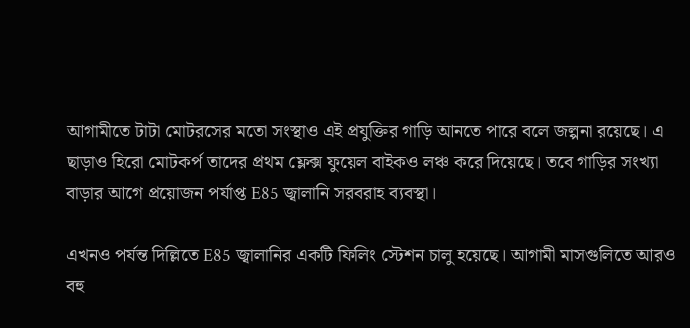আগামীতে টাটা মোটরসের মতো সংস্থাও এই প্রযুক্তির গাড়ি আনতে পারে বলে জল্পনা রয়েছে। এ ছাড়াও হিরো মোটকর্প তাদের প্রথম ফ্লেক্স ফুয়েল বাইকও লঞ্চ করে দিয়েছে। তবে গাড়ির সংখ্যা বাড়ার আগে প্রয়োজন পর্যাপ্ত E85 জ্বালানি সরবরাহ ব্যবস্থা।

এখনও পর্যন্ত দিল্লিতে E85 জ্বালানির একটি ফিলিং স্টেশন চালু হয়েছে। আগামী মাসগুলিতে আরও বহু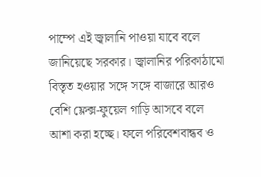পাম্পে এই জ্বালানি পাওয়া যাবে বলে জানিয়েছে সরকার। জ্বালানির পরিকাঠামো বিস্তৃত হওয়ার সঙ্গে সঙ্গে বাজারে আরও বেশি ফ্লেক্স-ফুয়েল গাড়ি আসবে বলে আশা করা হচ্ছে। ফলে পরিবেশবান্ধব ও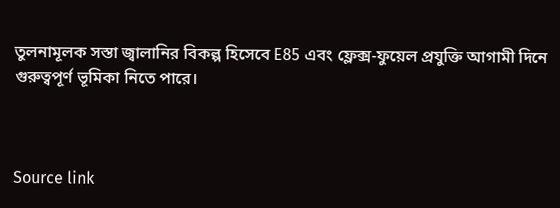তুলনামূলক সস্তা জ্বালানির বিকল্প হিসেবে E85 এবং ফ্লেক্স-ফুয়েল প্রযুক্তি আগামী দিনে গুরুত্বপূর্ণ ভূমিকা নিতে পারে।



Source link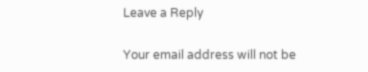Leave a Reply

Your email address will not be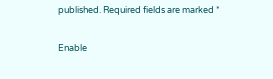published. Required fields are marked *

Enable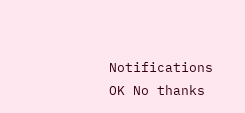Notifications OK No thanks